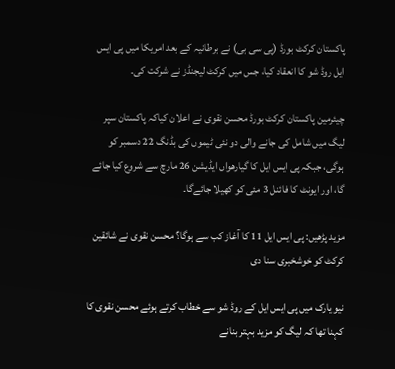پاکستان کرکٹ بورڈ (پی سی بی) نے برطانیہ کے بعد امریکا میں پی ایس ایل روڈ شو کا انعقاد کیا، جس میں کرکٹ لیجنڈز نے شرکت کی۔

چیئرمین پاکستان کرکٹ بورڈ محسن نقوی نے اعلان کیاکہ پاکستان سپر لیگ میں شامل کی جانے والی دو نئی ٹیموں کی بڈنگ 22 دسمبر کو ہوگی، جبکہ پی ایس ایل کا گیارھواں ایڈیشن 26 مارچ سے شروع کیا جائے گا، اور ایونٹ کا فائنل 3 مئی کو کھیلا جائےگا۔

مزید پڑھیں: پی ایس ایل 11 کا آغاز کب سے ہوگا؟ محسن نقوی نے شائقین کرکٹ کو خوشخبری سنا دی

نیو یارک میں پی ایس ایل کے روڈ شو سے خطاب کرتے ہوئے محسن نقوی کا کہنا تھا کہ لیگ کو مزید بہتر بنانے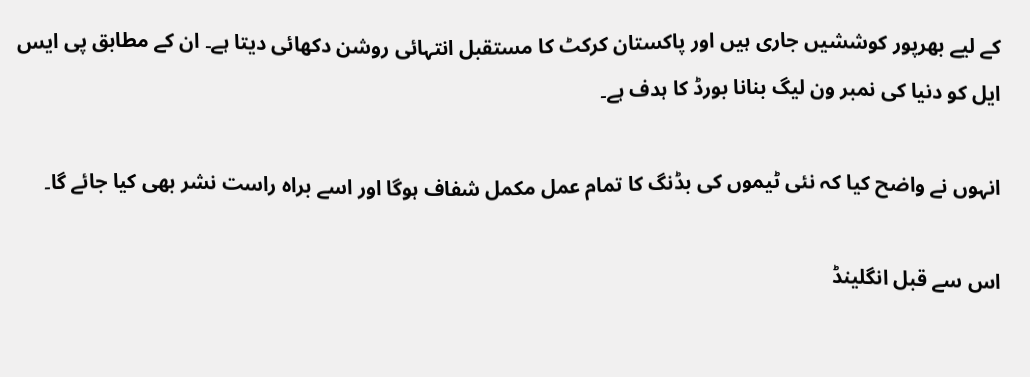کے لیے بھرپور کوششیں جاری ہیں اور پاکستان کرکٹ کا مستقبل انتہائی روشن دکھائی دیتا ہے۔ ان کے مطابق پی ایس ایل کو دنیا کی نمبر ون لیگ بنانا بورڈ کا ہدف ہے۔

انہوں نے واضح کیا کہ نئی ٹیموں کی بڈنگ کا تمام عمل مکمل شفاف ہوگا اور اسے براہ راست نشر بھی کیا جائے گا۔

اس سے قبل انگلینڈ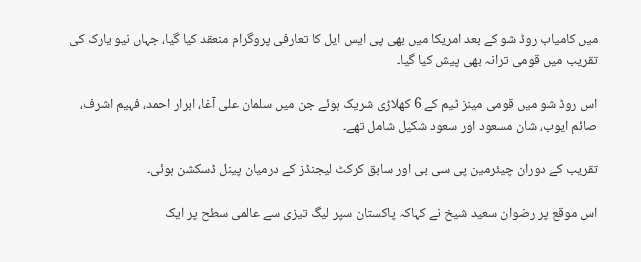میں کامیاب روڈ شو کے بعد امریکا میں بھی پی ایس ایل کا تعارفی پروگرام منعقد کیا گیا، جہاں نیو یارک کی تقریب میں قومی ترانہ بھی پیش کیا گیا۔

اس روڈ شو میں قومی مینز ٹیم کے 6 کھلاڑی شریک ہوئے جن میں سلمان علی آغا، ابرار احمد، فہیم اشرف، صائم ایوب، شان مسعود اور سعود شکیل شامل تھے۔

تقریب کے دوران چیئرمین پی سی بی اور سابق کرکٹ لیجنڈز کے درمیان پینل ڈسکشن ہوئی۔

اس موقع پر رضوان سعید شیخ نے کہاکہ پاکستان سپر لیگ تیزی سے عالمی سطح پر ایک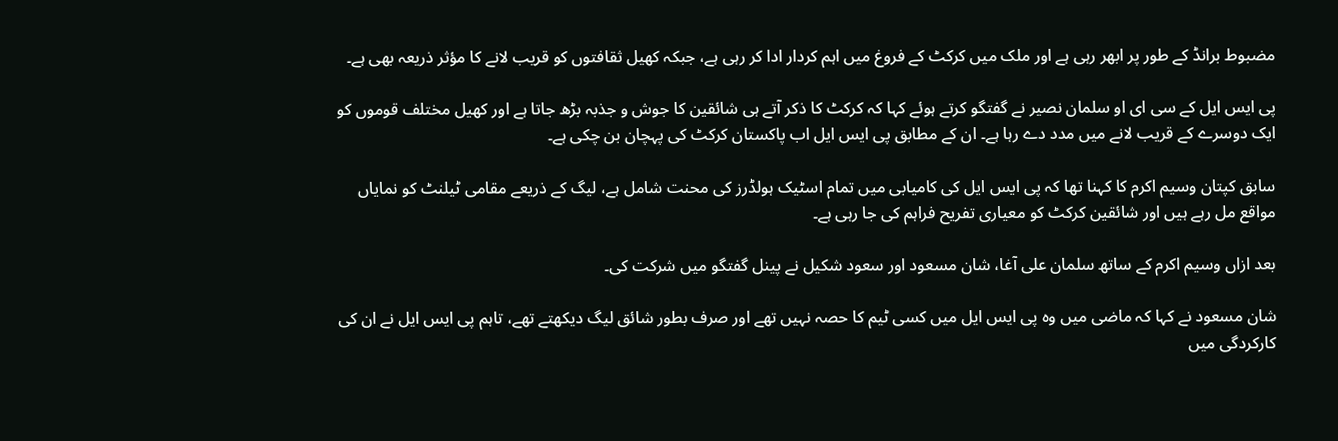مضبوط برانڈ کے طور پر ابھر رہی ہے اور ملک میں کرکٹ کے فروغ میں اہم کردار ادا کر رہی ہے، جبکہ کھیل ثقافتوں کو قریب لانے کا مؤثر ذریعہ بھی ہے۔

پی ایس ایل کے سی ای او سلمان نصیر نے گفتگو کرتے ہوئے کہا کہ کرکٹ کا ذکر آتے ہی شائقین کا جوش و جذبہ بڑھ جاتا ہے اور کھیل مختلف قوموں کو ایک دوسرے کے قریب لانے میں مدد دے رہا ہے۔ ان کے مطابق پی ایس ایل اب پاکستان کرکٹ کی پہچان بن چکی ہے۔

سابق کپتان وسیم اکرم کا کہنا تھا کہ پی ایس ایل کی کامیابی میں تمام اسٹیک ہولڈرز کی محنت شامل ہے، لیگ کے ذریعے مقامی ٹیلنٹ کو نمایاں مواقع مل رہے ہیں اور شائقین کرکٹ کو معیاری تفریح فراہم کی جا رہی ہے۔

بعد ازاں وسیم اکرم کے ساتھ سلمان علی آغا، شان مسعود اور سعود شکیل نے پینل گفتگو میں شرکت کی۔

شان مسعود نے کہا کہ ماضی میں وہ پی ایس ایل میں کسی ٹیم کا حصہ نہیں تھے اور صرف بطور شائق لیگ دیکھتے تھے، تاہم پی ایس ایل نے ان کی کارکردگی میں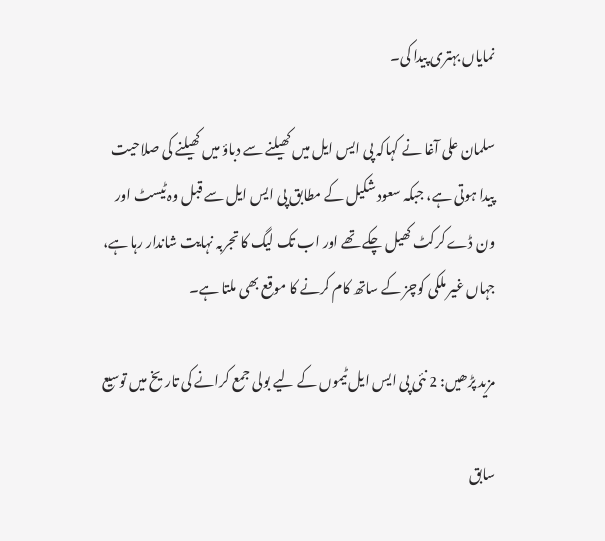نمایاں بہتری پیدا کی۔

سلمان علی آغا نے کہاکہ پی ایس ایل میں کھیلنے سے دباؤ میں کھیلنے کی صلاحیت پیدا ہوتی ہے، جبکہ سعود شکیل کے مطابق پی ایس ایل سے قبل وہ ٹیسٹ اور ون ڈے کرکٹ کھیل چکے تھے اور اب تک لیگ کا تجربہ نہایت شاندار رہا ہے، جہاں غیر ملکی کوچز کے ساتھ کام کرنے کا موقع بھی ملتا ہے۔

مزید پڑھیں: 2 نئی پی ایس ایل ٹیموں کے لیے بولی جمع کرانے کی تاریخ میں توسیع

سابق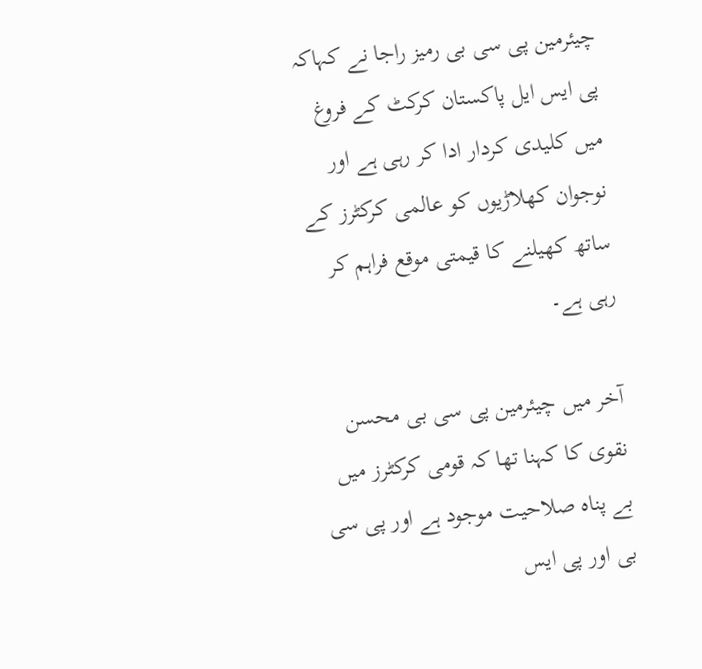چیئرمین پی سی بی رمیز راجا نے کہاکہ پی ایس ایل پاکستان کرکٹ کے فروغ میں کلیدی کردار ادا کر رہی ہے اور نوجوان کھلاڑیوں کو عالمی کرکٹرز کے ساتھ کھیلنے کا قیمتی موقع فراہم کر رہی ہے۔

آخر میں چیئرمین پی سی بی محسن نقوی کا کہنا تھا کہ قومی کرکٹرز میں بے پناہ صلاحیت موجود ہے اور پی سی بی اور پی ایس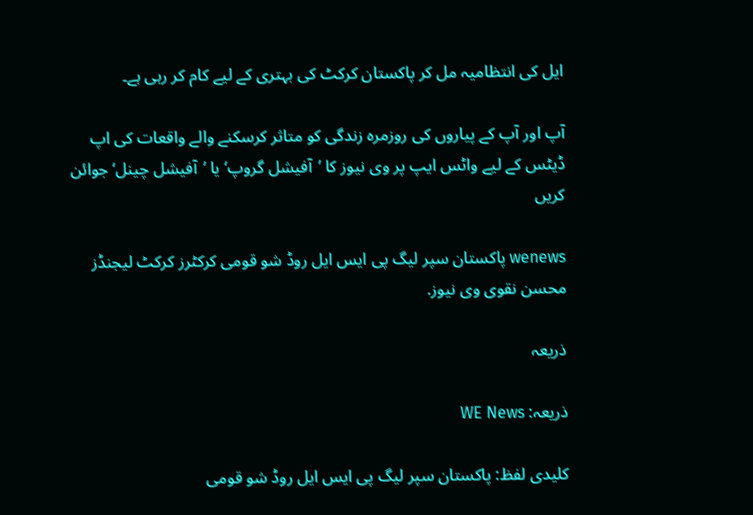ایل کی انتظامیہ مل کر پاکستان کرکٹ کی بہتری کے لیے کام کر رہی ہے۔

آپ اور آپ کے پیاروں کی روزمرہ زندگی کو متاثر کرسکنے والے واقعات کی اپ ڈیٹس کے لیے واٹس ایپ پر وی نیوز کا ’آفیشل گروپ‘ یا ’آفیشل چینل‘ جوائن کریں

wenews پاکستان سپر لیگ پی ایس ایل روڈ شو قومی کرکٹرز کرکٹ لیجنڈز محسن نقوی وی نیوز.

ذریعہ

ذریعہ: WE News

کلیدی لفظ: پاکستان سپر لیگ پی ایس ایل روڈ شو قومی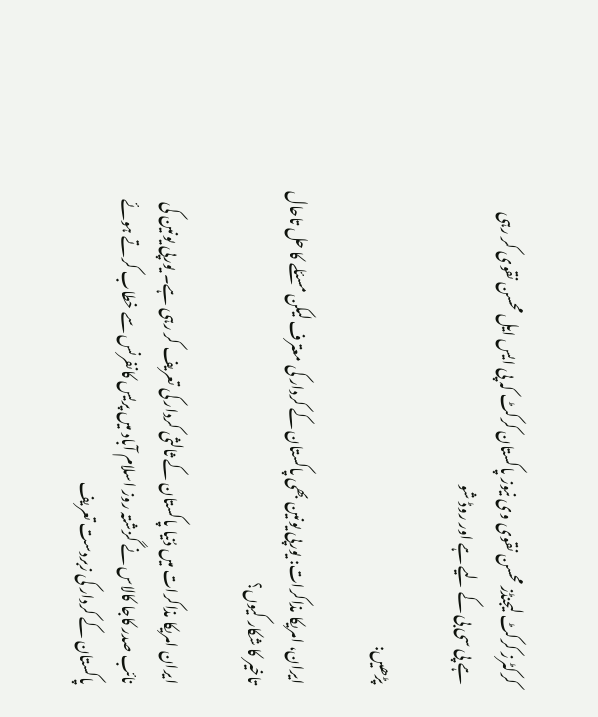کرکٹرز کرکٹ لیجنڈز محسن نقوی وی نیوز پاکستان کرکٹ کہ پی ایس ایل محسن نقوی کر رہی ہے پی سی بی کے لیے ہے اور روڈ شو

پڑھیں:

ایران، امریکا مذاکرات: یورپی یونین بھی پاکستان کے کردار کی معترف لیکن مسئلے کا حل تاحال تاخیر کا شکار کیوں؟

ایران امریکا مذاکرات میں دُنیا پاکستان کے ثالثی کردار کی تعریف کر رہی ہے۔ یورپی یونین کی نائب صدر کاجا کالاس نے گزشتہ روز اسلام آباد میں پریس کانفرنس سے خطاب کرتے ہوئے پاکستان کے کردار کی زبردست تعریف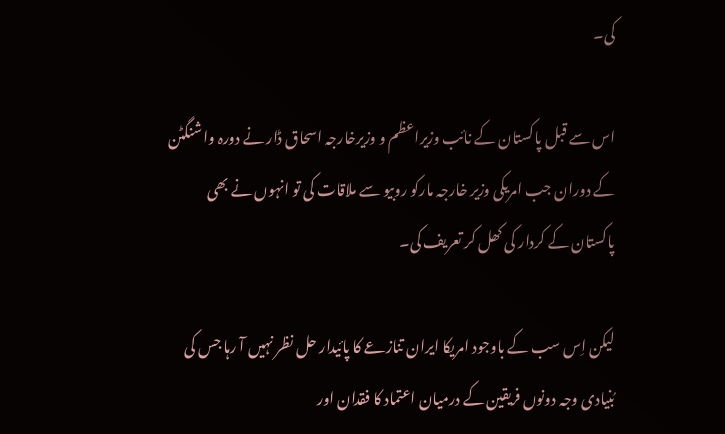کی۔

اس سے قبل پاکستان کے نائب وزیراعظم و وزیرخارجہ اسحاق ڈار نے دورہ واشنگٹن کے دوران جب امریکی وزیر خارجہ مارکو روبیو سے ملاقات کی تو انہوں نے بھی پاکستان کے کردار کی کھل کر تعریف کی۔

لیکن اِس سب کے باوجود امریکا ایران تنازعے کا پائیدار حل نظر نہیں آ رہا جس کی بُنیادی وجہ دونوں فریقین کے درمیان اعتماد کا فقدان اور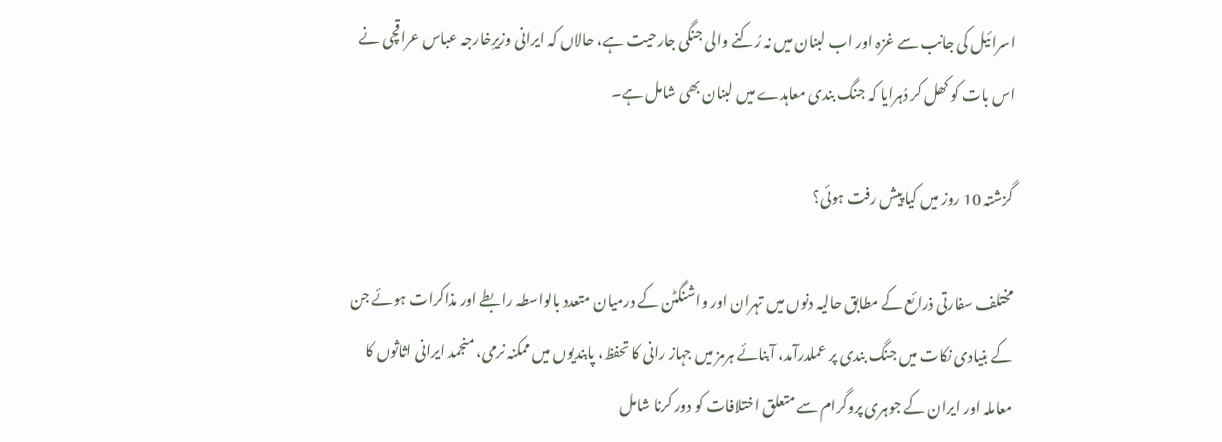اسرائیل کی جانب سے غزہ اور اب لبنان میں نہ رُکنے والی جنگی جارحیت ہے، حالاں کہ ایرانی وزیرِخارجہ عباس عراقچی نے اس بات کو کھل کر دُہرایا کہ جنگ بندی معاہدے میں لبنان بھی شامل ہے۔

گزشتہ 10 روز میں کیا پیش رفت ہوئی؟

مختلف سفارتی ذرائع کے مطابق حالیہ دنوں میں تہران اور واشنگٹن کے درمیان متعدد بالواسطہ رابطے اور مذاکرات ہوئے جن کے بنیادی نکات میں جنگ بندی پر عملدرآمد، آبنائے ہرمز میں جہاز رانی کا تحفظ، پابندیوں میں ممکنہ نرمی، منجمد ایرانی اثاثوں کا معاملہ اور ایران کے جوہری پروگرام سے متعلق اختلافات کو دور کرنا شامل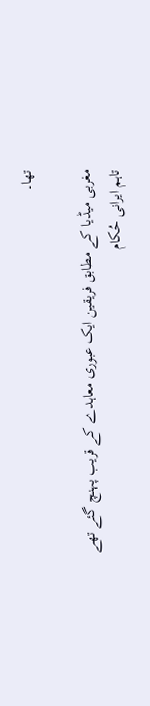تھا۔

مغربی میڈیا کے مطابق فریقین ایک عبوری معاہدے کے قریب پہنچ گئے تھے تاہم ایرانی حُکام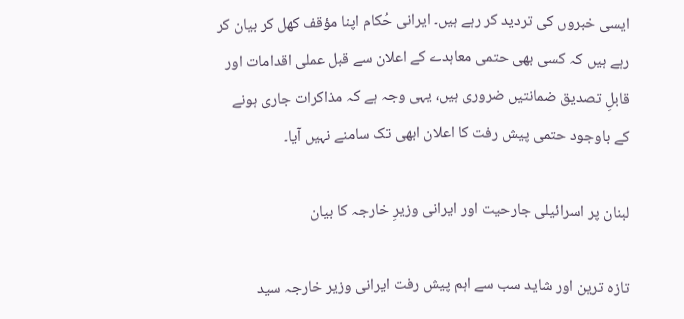ایسی خبروں کی تردید کر رہے ہیں۔ ایرانی حُکام اپنا مؤقف کھل کر بیان کر رہے ہیں کہ کسی بھی حتمی معاہدے کے اعلان سے قبل عملی اقدامات اور قابلِ تصدیق ضمانتیں ضروری ہیں، یہی وجہ ہے کہ مذاکرات جاری ہونے کے باوجود حتمی پیش رفت کا اعلان ابھی تک سامنے نہیں آیا۔

لبنان پر اسرائیلی جارحیت اور ایرانی وزیرِ خارجہ کا بیان

تازہ ترین اور شاید سب سے اہم پیش رفت ایرانی وزیر خارجہ سید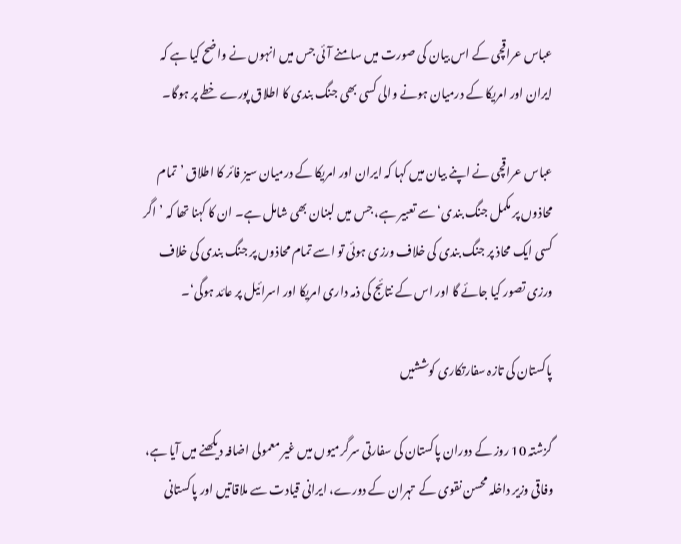عباس عراقچی کے اس بیان کی صورت میں سامنے آئی جس میں انہوں نے واضح کیا ہے کہ ایران اور امریکا کے درمیان ہونے والی کسی بھی جنگ بندی کا اطلاق پورے خطے پر ہوگا۔

عباس عراقچی نے اپنے بیان میں کہا کہ ایران اور امریکا کے درمیان سیز فائر کا اطلاق ’تمام محاذوں پر مکمل جنگ بندی‘ سے تعبیر ہے، جس میں لبنان بھی شامل ہے۔ ان کا کہنا تھا کہ ’اگر کسی ایک محاذ پر جنگ بندی کی خلاف ورزی ہوئی تو اسے تمام محاذوں پر جنگ بندی کی خلاف ورزی تصور کیا جائے گا اور اس کے نتائج کی ذمہ داری امریکا اور اسرائیل پر عائد ہوگی‘۔

پاکستان کی تازہ سفارتکاری کوششیں

گزشتہ 10 روز کے دوران پاکستان کی سفارتی سرگرمیوں میں غیر معمولی اضافہ دیکھنے میں آیا ہے، وفاقی وزیر داخلہ محسن نقوی کے  تہران کے دورے، ایرانی قیادت سے ملاقاتیں اور پاکستانی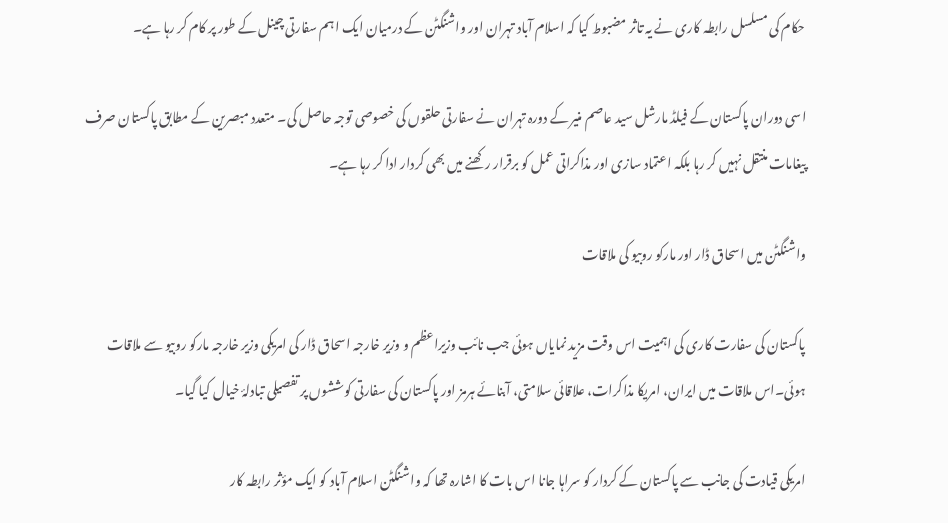حکام کی مسلسل رابطہ کاری نے یہ تاثر مضبوط کیا کہ اسلام آباد تہران اور واشنگٹن کے درمیان ایک اہم سفارتی چینل کے طور پر کام کر رہا ہے۔

اسی دوران پاکستان کے فیلڈ مارشل سید عاصم منیر کے دورہ تہران نے سفارتی حلقوں کی خصوصی توجہ حاصل کی۔ متعدد مبصرین کے مطابق پاکستان صرف پیغامات منتقل نہیں کر رہا بلکہ اعتماد سازی اور مذاکراتی عمل کو برقرار رکھنے میں بھی کردار ادا کر رہا ہے۔

واشنگٹن میں اسحاق ڈار اور مارکو روبیو کی ملاقات

پاکستان کی سفارت کاری کی اہمیت اس وقت مزید نمایاں ہوئی جب نائب وزیراعظم و وزیر خارجہ اسحاق ڈار کی امریکی وزیر خارجہ مارکو روبیو سے ملاقات ہوئی۔اس ملاقات میں ایران، امریکا مذاکرات، علاقائی سلامتی، آبنائے ہرمز اور پاکستان کی سفارتی کوششوں پر تفصیلی تبادلۂ خیال کیا گیا۔

امریکی قیادت کی جانب سے پاکستان کے کردار کو سراہا جانا اس بات کا اشارہ تھا کہ واشنگٹن اسلام آباد کو ایک مؤثر رابطہ کار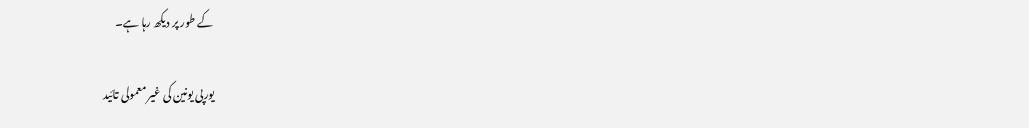کے طور پر دیکھ رہا ہے۔

یورپی یونین کی غیر معمولی تائید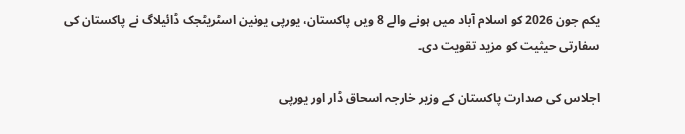یکم جون 2026 کو اسلام آباد میں ہونے والے 8 ویں پاکستان، یورپی یونین اسٹریٹجک ڈائیلاگ نے پاکستان کی سفارتی حیثیت کو مزید تقویت دی۔

اجلاس کی صدارت پاکستان کے وزیر خارجہ اسحاق ڈار اور یورپی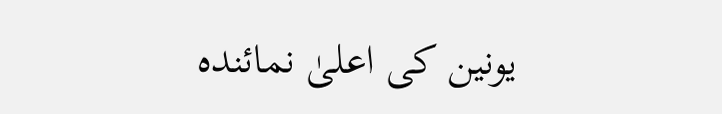یونین کی اعلیٰ نمائندہ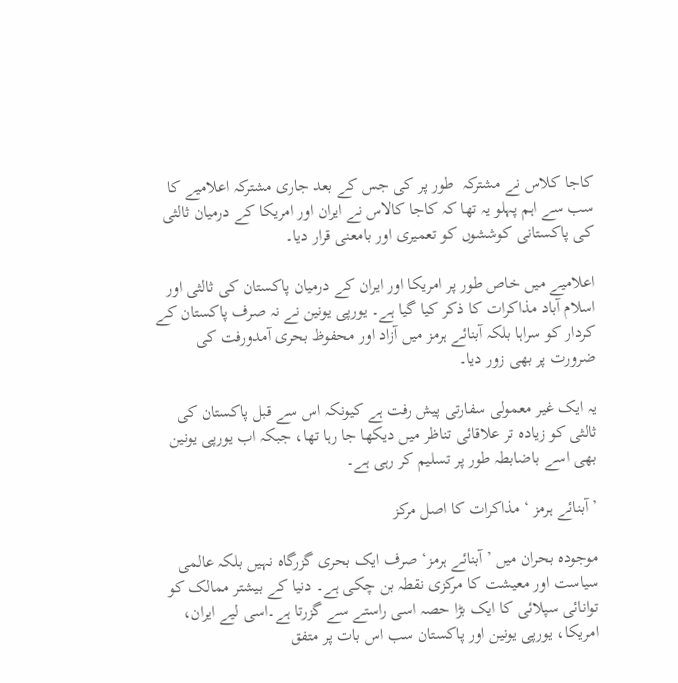کاجا کلاس نے مشترکہ  طور پر کی جس کے بعد جاری مشترکہ اعلامیے کا سب سے اہم پہلو یہ تھا کہ کاجا کالاس نے ایران اور امریکا کے درمیان ثالثی کی پاکستانی کوششوں کو تعمیری اور بامعنی قرار دیا۔

اعلامیے میں خاص طور پر امریکا اور ایران کے درمیان پاکستان کی ثالثی اور اسلام آباد مذاکرات کا ذکر کیا گیا ہے۔ یورپی یونین نے نہ صرف پاکستان کے کردار کو سراہا بلکہ آبنائے ہرمز میں آزاد اور محفوظ بحری آمدورفت کی ضرورت پر بھی زور دیا۔

یہ ایک غیر معمولی سفارتی پیش رفت ہے کیونکہ اس سے قبل پاکستان کی ثالثی کو زیادہ تر علاقائی تناظر میں دیکھا جا رہا تھا، جبکہ اب یورپی یونین بھی اسے باضابطہ طور پر تسلیم کر رہی ہے۔

’آبنائے ہرمز ‘ مذاکرات کا اصل مرکز

موجودہ بحران میں ’آبنائے ہرمز‘ صرف ایک بحری گزرگاہ نہیں بلکہ عالمی سیاست اور معیشت کا مرکزی نقطہ بن چکی ہے۔ دنیا کے بیشتر ممالک کو توانائی سپلائی کا ایک بڑا حصہ اسی راستے سے گزرتا ہے۔اسی لیے ایران، امریکا، یورپی یونین اور پاکستان سب اس بات پر متفق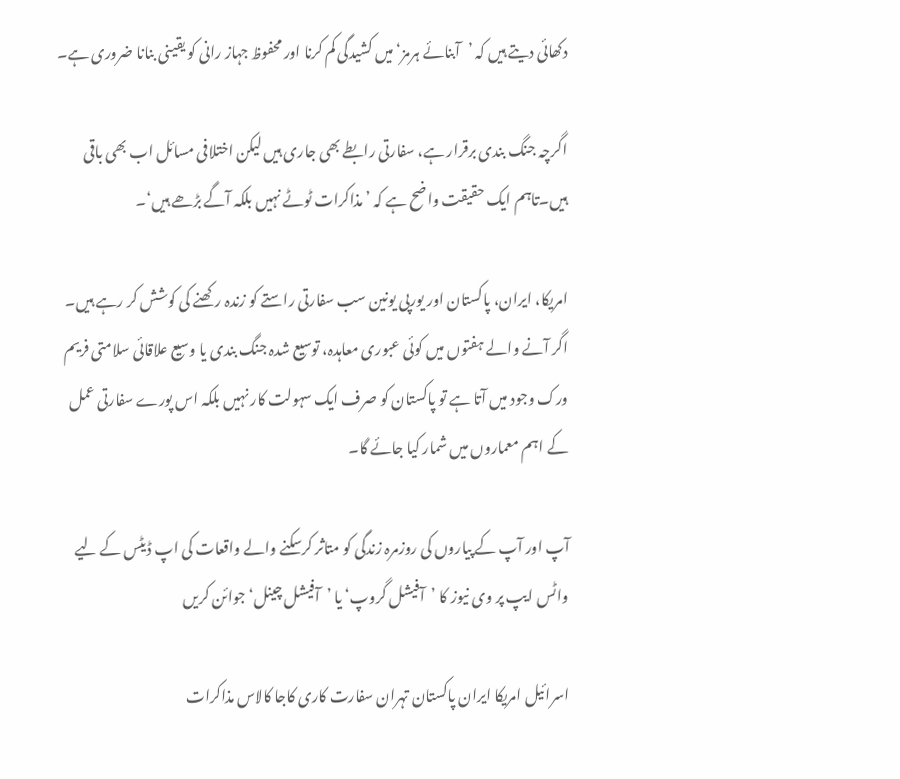دکھائی دیتے ہیں کہ ’آبنائے ہرمز‘ میں کشیدگی کم کرنا اور محفوظ جہاز رانی کو یقینی بنانا ضروری ہے۔

اگرچہ جنگ بندی برقرار ہے، سفارتی رابطے بھی جاری ہیں لیکن اختلافی مسائل اب بھی باقی ہیں۔تاہم ایک حقیقت واضح ہے کہ ’ مذاکرات ٹوٹے نہیں بلکہ آگے بڑھے ہیں‘۔

امریکا، ایران، پاکستان اور یورپی یونین سب سفارتی راستے کو زندہ رکھنے کی کوشش کر رہے ہیں۔ اگر آنے والے ہفتوں میں کوئی عبوری معاہدہ، توسیع شدہ جنگ بندی یا وسیع علاقائی سلامتی فریم ورک وجود میں آتا ہے تو پاکستان کو صرف ایک سہولت کار نہیں بلکہ اس پورے سفارتی عمل کے اہم معماروں میں شمار کیا جائے گا۔

آپ اور آپ کے پیاروں کی روزمرہ زندگی کو متاثر کرسکنے والے واقعات کی اپ ڈیٹس کے لیے واٹس ایپ پر وی نیوز کا ’آفیشل گروپ‘ یا ’آفیشل چینل‘ جوائن کریں

اسرائیل امریکا ایران پاکستان تہران سفارت کاری کاجا کالاس مذاکرات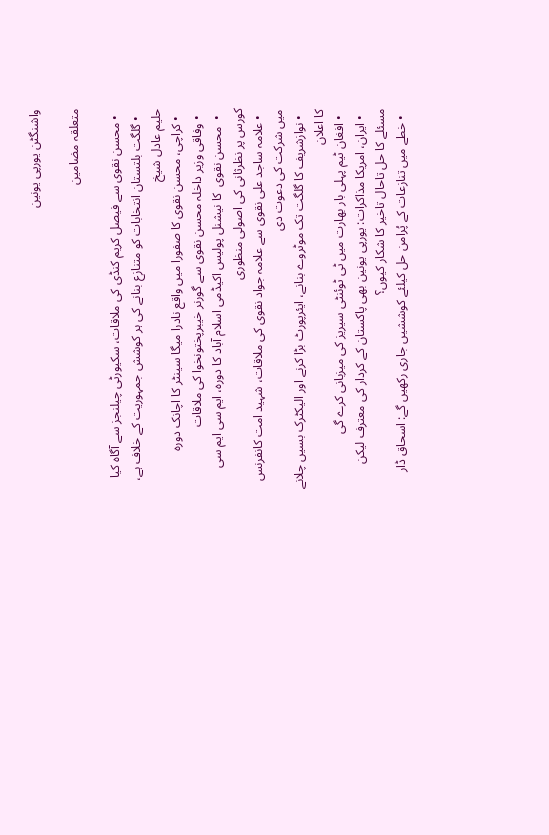واشنگٹن یورپی یونین

متعلقہ مضامین

  • محسن نقوی سے فیصل کریم کنڈی کی ملاقات، سکیورٹی چیلنجز سے آگاہ کیا
  • گلگت بلتستان انتخابات کو متنازع بنانے کی ہر کوشش جمہوریت کے خلاف ہے، حلیم عادل شیخ
  • کراچی، محسن نقوی کا صفورا میں واقع نادرا میگا سینٹر کا اچانک دورہ
  • وفاقی وزیر داخلہ محسن نقوی سے گورنر خیبرپختونخوا کی ملاقات
  •  محسن نقوی  کا نیشنل پولیس اکیڈمی اسلام آباد کا دورہ، ایم سی ایم سی کورس پر نظرثانی کی اصولی منظوری
  • علامہ ساجد علی نقوی سے علامہ جواد نقوی کی ملاقات، شہید امت کانفرنس میں شرکت کی دعوت دی
  • نوازشریف کا گلگت تک موٹروے بنانے، ایئرپورٹ بڑا کرنے اور الیکٹرک بسیں چلانے کا اعلان
  • افغان ٹیم پہلی بار بھارت میں ٹی ٹوئنٹی سیریز کی میزبانی کرے گی
  • ایران، امریکا مذاکرات: یورپی یونین بھی پاکستان کے کردار کی معترف لیکن مسئلے کا حل تاحال تاخیر کا شکار کیوں؟
  • خطے میں تنازعات کے پُرامن حل کیلئے کوششیں جاری رکھیں گے: اسحاق ڈار